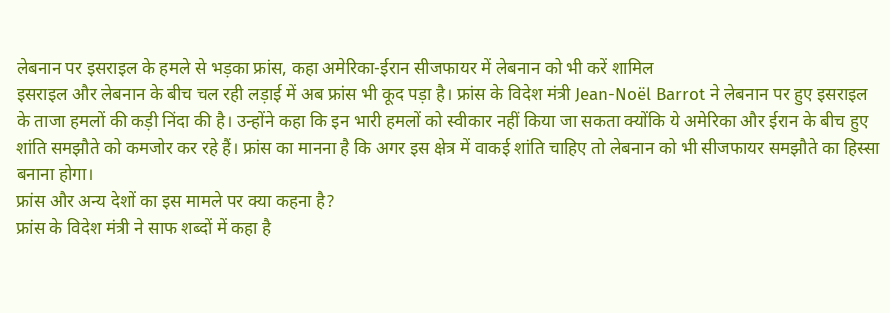लेबनान पर इसराइल के हमले से भड़का फ्रांस, कहा अमेरिका-ईरान सीजफायर में लेबनान को भी करें शामिल
इसराइल और लेबनान के बीच चल रही लड़ाई में अब फ्रांस भी कूद पड़ा है। फ्रांस के विदेश मंत्री Jean-Noël Barrot ने लेबनान पर हुए इसराइल के ताजा हमलों की कड़ी निंदा की है। उन्होंने कहा कि इन भारी हमलों को स्वीकार नहीं किया जा सकता क्योंकि ये अमेरिका और ईरान के बीच हुए शांति समझौते को कमजोर कर रहे हैं। फ्रांस का मानना है कि अगर इस क्षेत्र में वाकई शांति चाहिए तो लेबनान को भी सीजफायर समझौते का हिस्सा बनाना होगा।
फ्रांस और अन्य देशों का इस मामले पर क्या कहना है?
फ्रांस के विदेश मंत्री ने साफ शब्दों में कहा है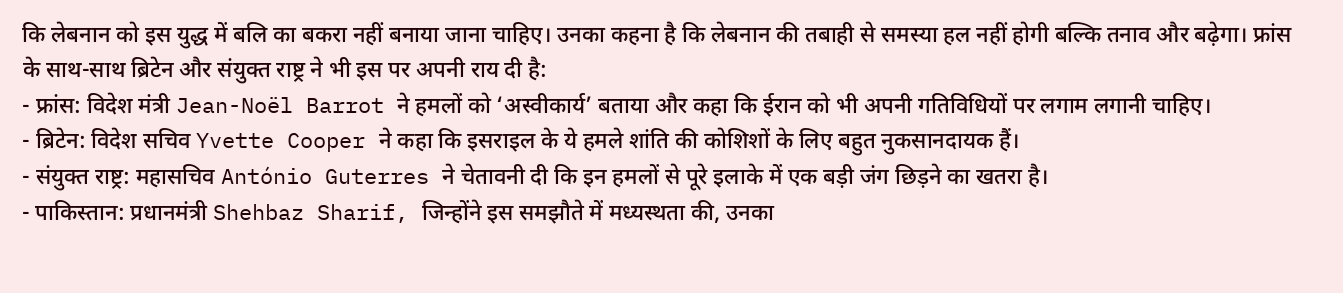कि लेबनान को इस युद्ध में बलि का बकरा नहीं बनाया जाना चाहिए। उनका कहना है कि लेबनान की तबाही से समस्या हल नहीं होगी बल्कि तनाव और बढ़ेगा। फ्रांस के साथ-साथ ब्रिटेन और संयुक्त राष्ट्र ने भी इस पर अपनी राय दी है:
- फ्रांस: विदेश मंत्री Jean-Noël Barrot ने हमलों को ‘अस्वीकार्य’ बताया और कहा कि ईरान को भी अपनी गतिविधियों पर लगाम लगानी चाहिए।
- ब्रिटेन: विदेश सचिव Yvette Cooper ने कहा कि इसराइल के ये हमले शांति की कोशिशों के लिए बहुत नुकसानदायक हैं।
- संयुक्त राष्ट्र: महासचिव António Guterres ने चेतावनी दी कि इन हमलों से पूरे इलाके में एक बड़ी जंग छिड़ने का खतरा है।
- पाकिस्तान: प्रधानमंत्री Shehbaz Sharif, जिन्होंने इस समझौते में मध्यस्थता की, उनका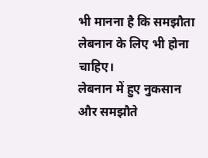भी मानना है कि समझौता लेबनान के लिए भी होना चाहिए।
लेबनान में हुए नुकसान और समझौते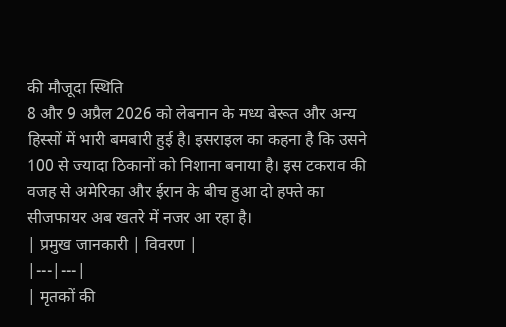की मौजूदा स्थिति
8 और 9 अप्रैल 2026 को लेबनान के मध्य बेरूत और अन्य हिस्सों में भारी बमबारी हुई है। इसराइल का कहना है कि उसने 100 से ज्यादा ठिकानों को निशाना बनाया है। इस टकराव की वजह से अमेरिका और ईरान के बीच हुआ दो हफ्ते का सीजफायर अब खतरे में नजर आ रहा है।
| प्रमुख जानकारी | विवरण |
|---|---|
| मृतकों की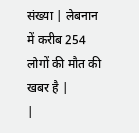संख्या | लेबनान में करीब 254 लोगों की मौत की खबर है |
|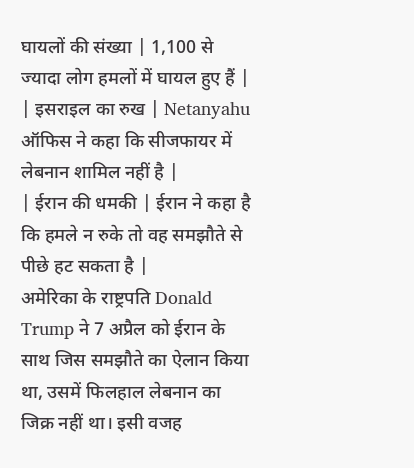घायलों की संख्या | 1,100 से ज्यादा लोग हमलों में घायल हुए हैं |
| इसराइल का रुख | Netanyahu ऑफिस ने कहा कि सीजफायर में लेबनान शामिल नहीं है |
| ईरान की धमकी | ईरान ने कहा है कि हमले न रुके तो वह समझौते से पीछे हट सकता है |
अमेरिका के राष्ट्रपति Donald Trump ने 7 अप्रैल को ईरान के साथ जिस समझौते का ऐलान किया था, उसमें फिलहाल लेबनान का जिक्र नहीं था। इसी वजह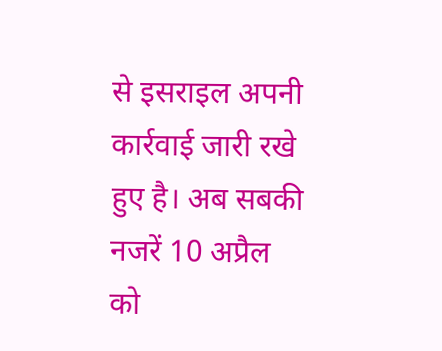से इसराइल अपनी कार्रवाई जारी रखे हुए है। अब सबकी नजरें 10 अप्रैल को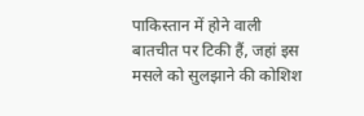पाकिस्तान में होने वाली बातचीत पर टिकी हैं, जहां इस मसले को सुलझाने की कोशिश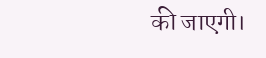की जाएगी।